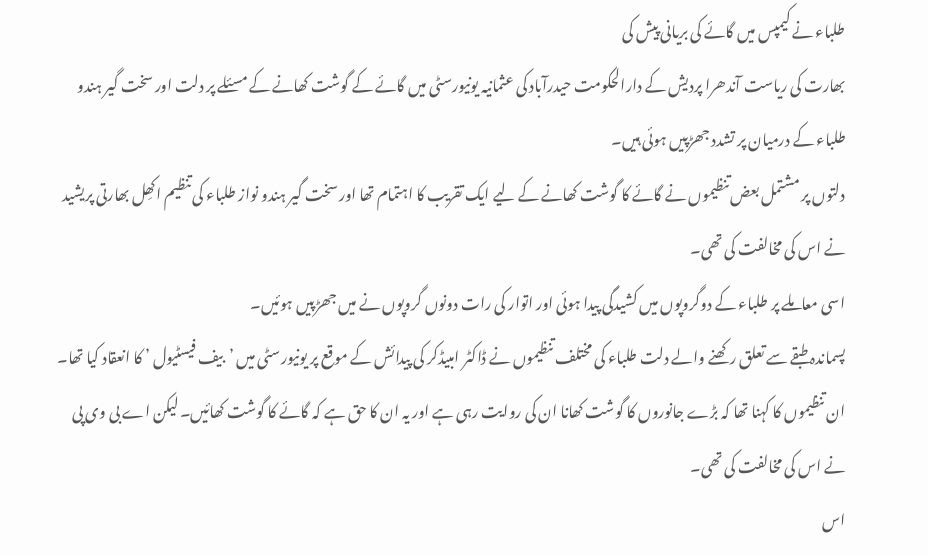طلباء نے کیمپس میں گائے کی بریانی پیش کی
بھارت کی ریاست آندھرا پردیش کے دارالحکومت حیدرآباد کی عثمانیہ یونیورسٹی میں گائے کے گوشت کھانے کے مسئلے پر دلت اور سخت گیر ہندو طلباء کے درمیان پر تشدد جھڑپیں ہوئی ہیں۔
دلتوں پر مشتمل بعض تنظیموں نے گائے کا گوشت کھانے کے لیے ایک تقریب کا اہتمام تھا اور سخت گیر ہندو نواز طلباء کی تنظیم اکھِل بھارتی پریشید نے اس کی مخالفت کی تھی۔
اسی معاملے پر طلباء کے دوگروپوں میں کشیدگی پیدا ہوئی اور اتوار کی رات دونوں گروپوں نے میں جھڑپیں ہوئیں۔
پسماندہ طبقے سے تعلق رکھنے والے دلت طلباء کی مختلف تنظیموں نے ڈاکٹر امبیڈکر کی پیدائش کے موقع پر یونیورسٹی میں ’بیف فیسٹیول ’ کا انعقاد کیا تھا۔
ان تنظیموں کا کہنا تھا کہ بڑے جانوروں کا گوشت کھانا ان کی روایت رہی ہے اور یہ ان کا حق ہے کہ گائے کا گوشت کھائیں۔ لیکن اے بی وی پی نے اس کی مخالفت کی تھی۔
اس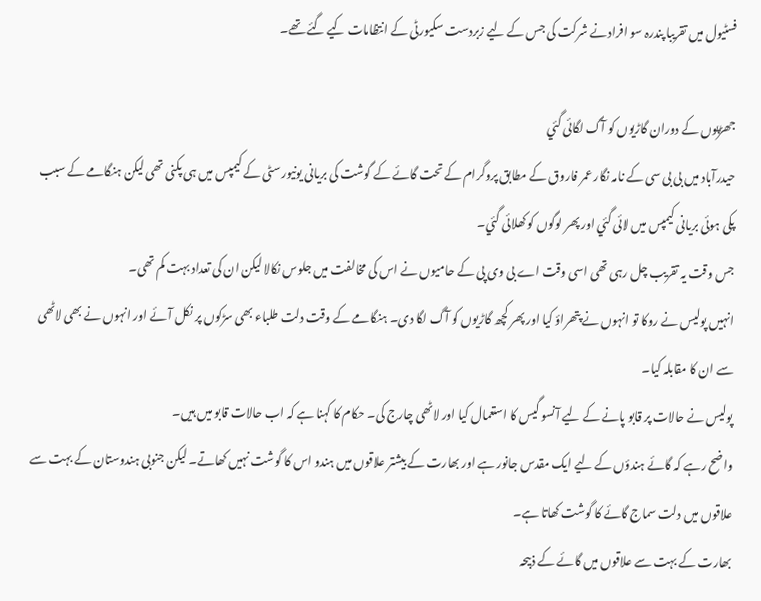فسٹیول میں تقریبا پندرہ سو افرادنے شرکت کی جس کے لیے زبردست سکیورٹی کے انتظامات کیے گئے تھے۔

جھڑپوں کے دوران گاڑیوں کو آگ لگائی گئي
حیدرآباد میں بی بی سی کے نامہ نگار عمر فاروق کے مطابق پروگرام کے تحت گائے کے گوشت کی بریانی یونیورسٹی کے کیمپس میں ہی پکنی تھی لیکن ہنگامے کے سبب پکی ہوئی بریانی کیمپس میں لائی گئي اور پھر لوگوں کو کھلائی گئي۔
جس وقت یہ تقریب چل رہی تھی اسی وقت اے بی وی پی کے حامیوں نے اس کی مخالفت میں جلوس نکالا لیکن ان کی تعداد بہت کم تھی۔
انہیں پولیس نے روکا تو انہوں نے پتھراؤ کیا اور پھر کچھ گاڑیوں کو آگ لگا دی۔ ہنگامے کے وقت دلت طلباء بھی سڑکوں پر نکل آئے اور انہوں نے بھی لاٹھی سے ان کا مقابلہ کیا۔
پولیس نے حالات پر قابو پانے کے لیے آنسو گيس کا استعمال کیا اور لاٹھی چارج کی۔ حکام کا کہنا ہے کہ اب حالات قابو میں ہیں۔
واضح رہے کہ گائے ہندؤں کے لیے ایک مقدس جانور ہے اور بھارت کے بیشتر علاقوں میں ہندو اس کا گوشت نہیں کھاتے۔ لیکن جنوبی ہندوستان کے بہت سے علاقوں میں دلت سماج گائے کا گوشت کھاتا ہے۔
بھارت کے بہت سے علاقوں میں گائے کے ذبیحہ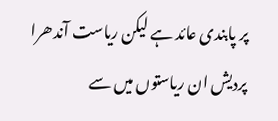پر پابندی عائد ہے لیکن ریاست آندھرا پردیش ان ریاستوں میں سے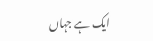ایک ہے جہاں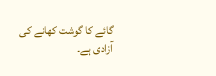گائے کا گوشت کھانے کی آزادی ہے۔